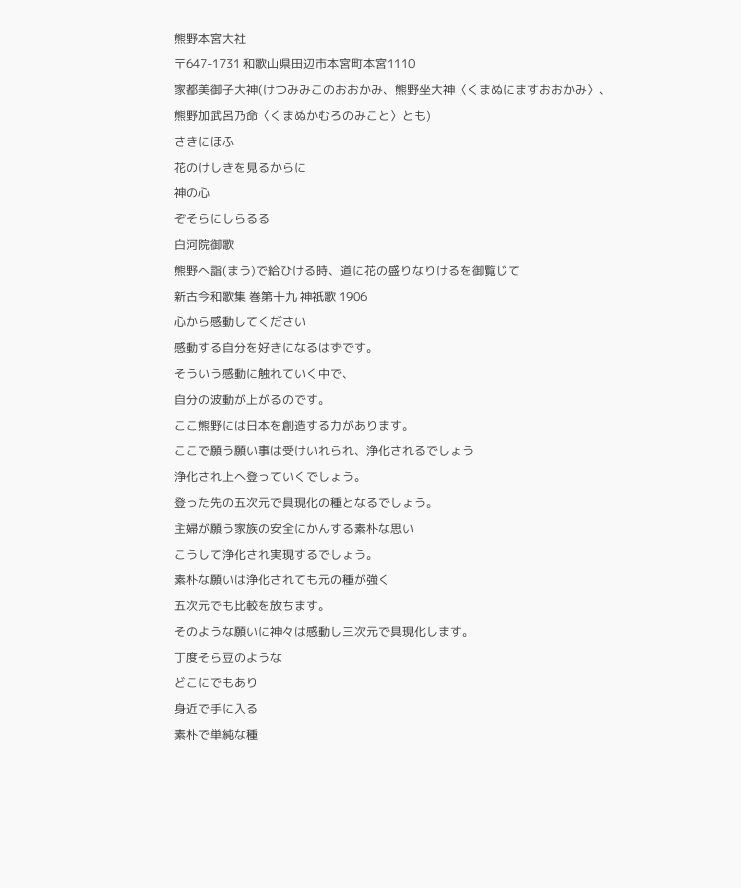熊野本宮大社
〒647-1731 和歌山県田辺市本宮町本宮1110
家都美御子大神(けつみみこのおおかみ、熊野坐大神〈くまぬにますおおかみ〉、
熊野加武呂乃命〈くまぬかむろのみこと〉とも)
さきにほふ
花のけしきを見るからに
神の心
ぞそらにしらるる
白河院御歌
熊野へ詣(まう)で給ひける時、道に花の盛りなりけるを御覧じて
新古今和歌集 巻第十九 神祇歌 1906
心から感動してください
感動する自分を好きになるはずです。
そういう感動に触れていく中で、
自分の波動が上がるのです。
ここ熊野には日本を創造する力があります。
ここで願う願い事は受けいれられ、浄化されるでしょう
浄化され上へ登っていくでしょう。
登った先の五次元で具現化の種となるでしょう。
主婦が願う家族の安全にかんする素朴な思い
こうして浄化され実現するでしょう。
素朴な願いは浄化されても元の種が強く
五次元でも比較を放ちます。
そのような願いに神々は感動し三次元で具現化します。
丁度そら豆のような
どこにでもあり
身近で手に入る
素朴で単純な種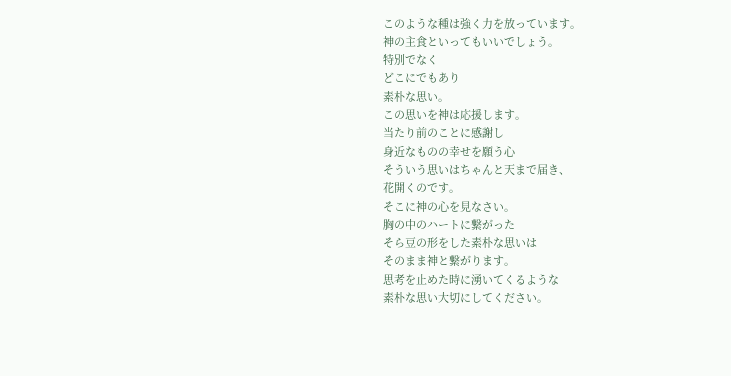このような種は強く力を放っています。
神の主食といってもいいでしょう。
特別でなく
どこにでもあり
素朴な思い。
この思いを神は応援します。
当たり前のことに感謝し
身近なものの幸せを願う心
そういう思いはちゃんと天まで届き、
花開くのです。
そこに神の心を見なさい。
胸の中のハートに繋がった
そら豆の形をした素朴な思いは
そのまま神と繋がります。
思考を止めた時に湧いてくるような
素朴な思い大切にしてください。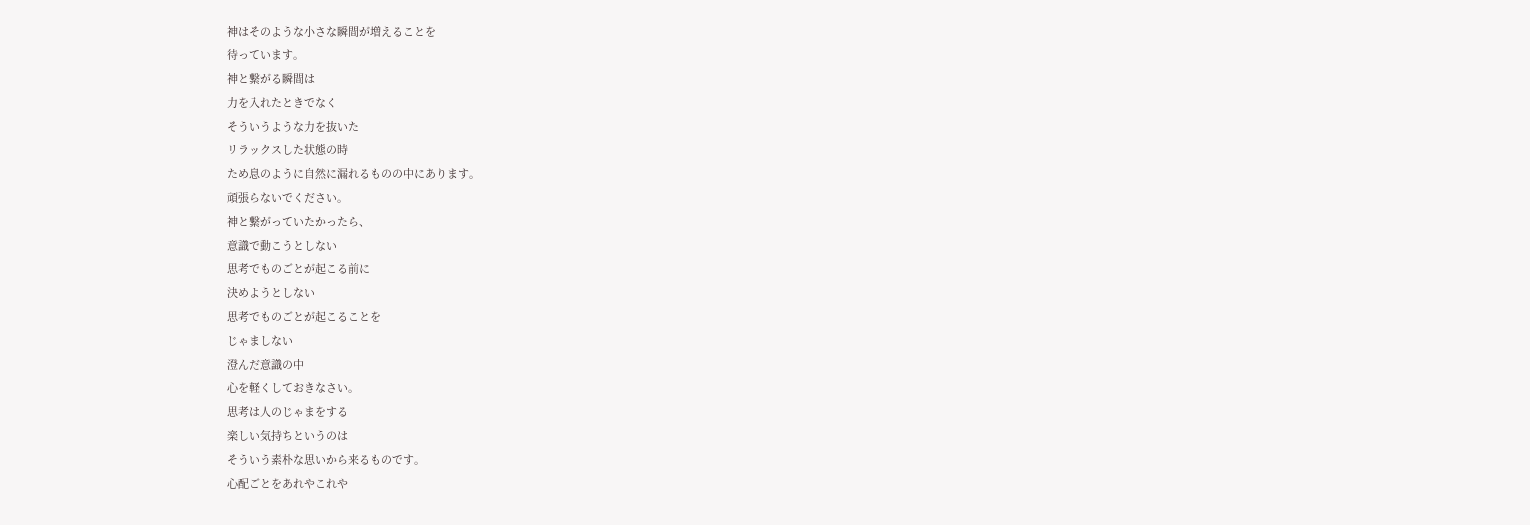神はそのような小さな瞬間が増えることを
待っています。
神と繋がる瞬間は
力を入れたときでなく
そういうような力を抜いた
リラックスした状態の時
ため息のように自然に漏れるものの中にあります。
頑張らないでください。
神と繋がっていたかったら、
意識で動こうとしない
思考でものごとが起こる前に
決めようとしない
思考でものごとが起こることを
じゃましない
澄んだ意識の中
心を軽くしておきなさい。
思考は人のじゃまをする
楽しい気持ちというのは
そういう素朴な思いから来るものです。
心配ごとをあれやこれや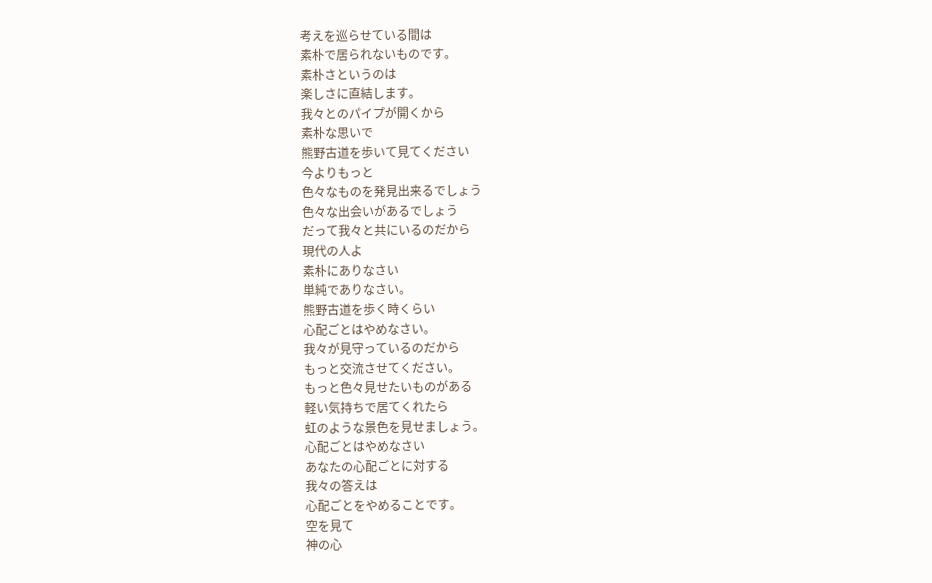考えを巡らせている間は
素朴で居られないものです。
素朴さというのは
楽しさに直結します。
我々とのパイプが開くから
素朴な思いで
熊野古道を歩いて見てください
今よりもっと
色々なものを発見出来るでしょう
色々な出会いがあるでしょう
だって我々と共にいるのだから
現代の人よ
素朴にありなさい
単純でありなさい。
熊野古道を歩く時くらい
心配ごとはやめなさい。
我々が見守っているのだから
もっと交流させてください。
もっと色々見せたいものがある
軽い気持ちで居てくれたら
虹のような景色を見せましょう。
心配ごとはやめなさい
あなたの心配ごとに対する
我々の答えは
心配ごとをやめることです。
空を見て
神の心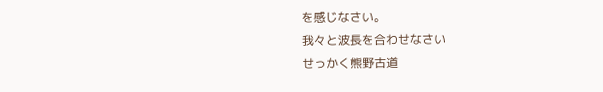を感じなさい。
我々と波長を合わせなさい
せっかく熊野古道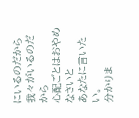にいるのだから
我々がいるのだから
心配ごとはおやめなさいと
あなたに言いたい。
分かりま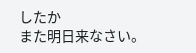したか
また明日来なさい。